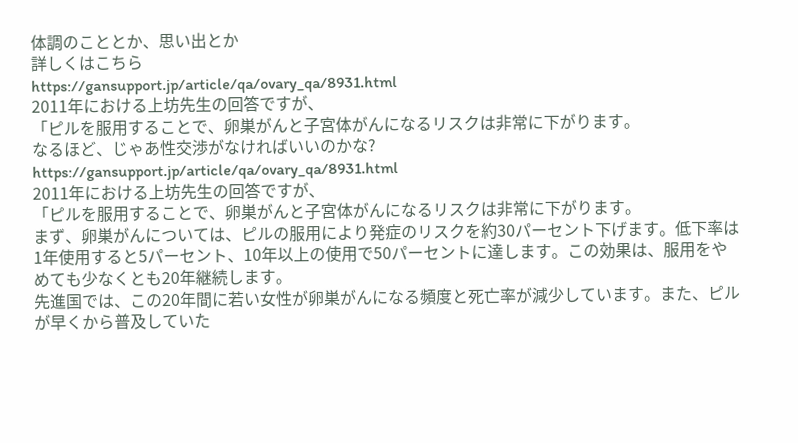体調のこととか、思い出とか
詳しくはこちら
https://gansupport.jp/article/qa/ovary_qa/8931.html
2011年における上坊先生の回答ですが、
「ピルを服用することで、卵巣がんと子宮体がんになるリスクは非常に下がります。
なるほど、じゃあ性交渉がなければいいのかな?
https://gansupport.jp/article/qa/ovary_qa/8931.html
2011年における上坊先生の回答ですが、
「ピルを服用することで、卵巣がんと子宮体がんになるリスクは非常に下がります。
まず、卵巣がんについては、ピルの服用により発症のリスクを約30パーセント下げます。低下率は1年使用すると5パーセント、10年以上の使用で50パーセントに達します。この効果は、服用をやめても少なくとも20年継続します。
先進国では、この20年間に若い女性が卵巣がんになる頻度と死亡率が減少しています。また、ピルが早くから普及していた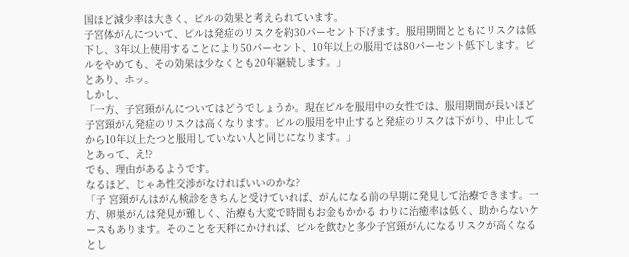国ほど減少率は大きく、ピルの効果と考えられています。
子宮体がんについて、ピルは発症のリスクを約30パーセント下げます。服用期間とともにリスクは低下し、3年以上使用することにより50パーセント、10年以上の服用では80パーセント低下します。ピルをやめても、その効果は少なくとも20年継続します。」
とあり、ホッ。
しかし、
「一方、子宮頸がんについてはどうでしょうか。現在ピルを服用中の女性では、服用期間が長いほど子宮頸がん発症のリスクは高くなります。ピルの服用を中止すると発症のリスクは下がり、中止してから10年以上たつと服用していない人と同じになります。」
とあって、え!?
でも、理由があるようです。
なるほど、じゃあ性交渉がなければいいのかな?
「子 宮頸がんはがん検診をきちんと受けていれば、がんになる前の早期に発見して治療できます。一方、卵巣がんは発見が難しく、治療も大変で時間もお金もかかる わりに治癒率は低く、助からないケースもあります。そのことを天秤にかければ、ピルを飲むと多少子宮頸がんになるリスクが高くなるとし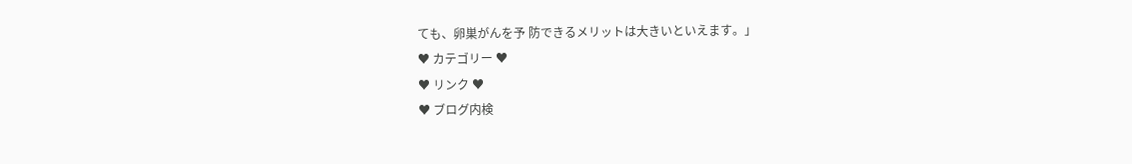ても、卵巣がんを予 防できるメリットは大きいといえます。」
♥ カテゴリー ♥
♥ リンク ♥
♥ ブログ内検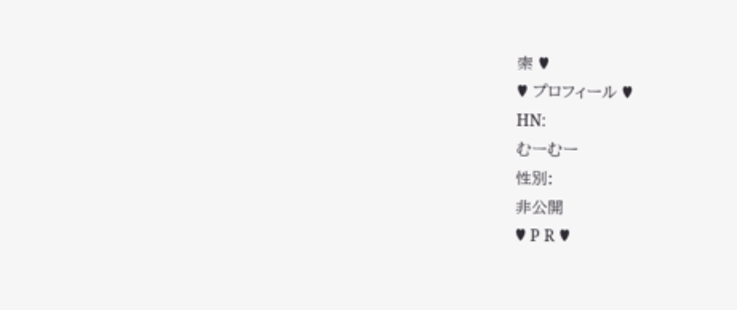索 ♥
♥ プロフィール ♥
HN:
むーむー
性別:
非公開
♥ P R ♥